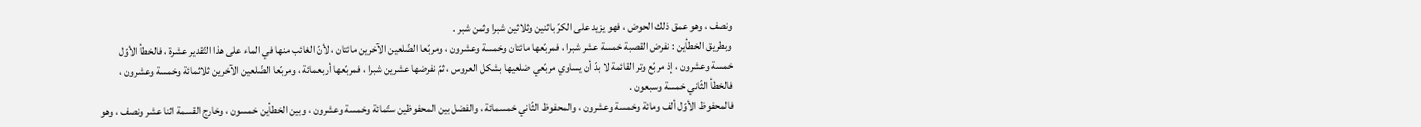ونصف ، وهو عمق ذلك الحوض ، فهو يزيد على الكرّ باثنين وثلاثين شبرا وثمن شبر .
وبطريق الخطأين : نفرض القصبة خمسة عشر شبرا ، فمربّعها مائتان وخمسة وعشرون ، ومربّعا الضّلعين الآخرين مائتان ، لأنّ الغائب منها في الماء على هذا التّقدير عشرة ، فالخطأ الأوّل خمسة وعشرون ، إذ مربّع وتر القائمة لا بدّ أن يساوي مربّعي ضلعيها بشكل العروس ، ثمّ نفرضها عشرين شبرا ، فمربّعها أربعمائة ، ومربّعا الضّلعين الآخرين ثلاثمائة وخمسة وعشرون ، فالخطأ الثّاني خمسة وسبعون .
فالمحفوظ الأوّل ألف ومائة وخمسة وعشرون ، والمحفوظ الثّاني خمسمائة ، والفضل بين المحفوظين ستّمائة وخمسة وعشرون ، وبين الخطأين خمسون ، وخارج القسمة اثنا عشر ونصف ، وهو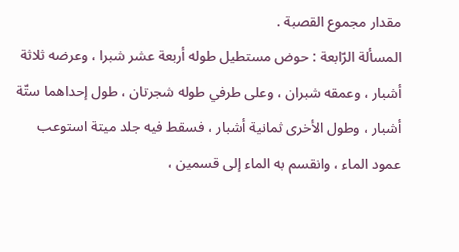مقدار مجموع القصبة .
المسألة الرّابعة : حوض مستطيل طوله أربعة عشر شبرا ، وعرضه ثلاثة أشبار ، وعمقه شبران ، وعلى طرفي طوله شجرتان ، طول إحداهما ستّة أشبار ، وطول الأخرى ثمانية أشبار ، فسقط فيه جلد ميتة استوعب عمود الماء ، وانقسم به الماء إلى قسمين ،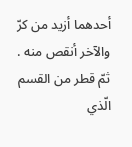أحدهما أزيد من كرّ والآخر أنقص منه .
ثمّ قطر من القسم الّذي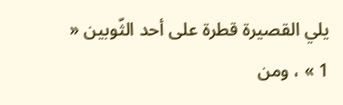يلي القصيرة قطرة على أحد الثّوبين « 1 » ، ومن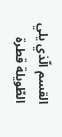القسم الّذي يلي الطّويلة قطرة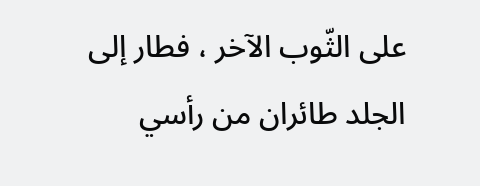على الثّوب الآخر ، فطار إلى الجلد طائران من رأسي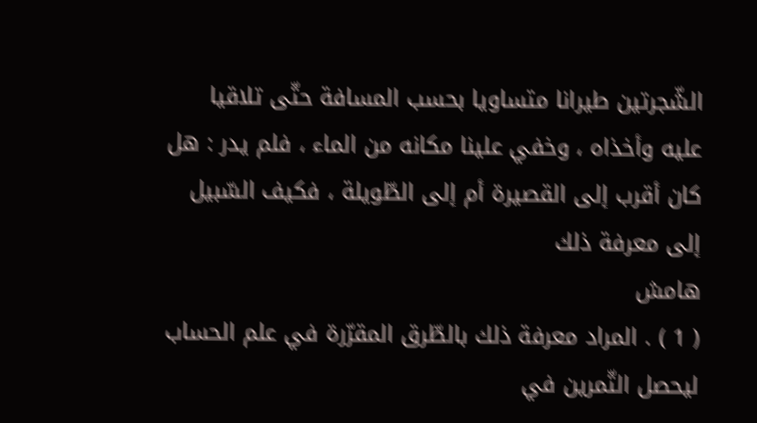الشّجرتين طيرانا متساويا بحسب المسافة حتّى تلاقيا عليه وأخذاه ، وخفي علينا مكانه من الماء ، فلم يدر : هل كان أقرب إلى القصيرة أم إلى الطّويلة ، فكيف السّبيل إلى معرفة ذلك
هامش
( 1 ) . المراد معرفة ذلك بالطّرق المقرّرة في علم الحساب ليحصل التّمرين في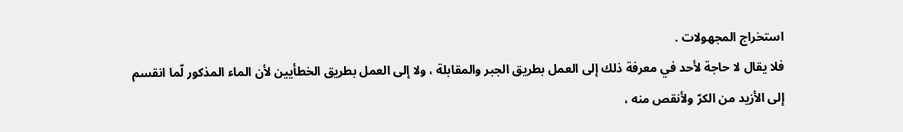استخراج المجهولات .
فلا يقال لا حاجة لأحد في معرفة ذلك إلى العمل بطريق الجبر والمقابلة ، ولا إلى العمل بطريق الخطأيين لأن الماء المذكور لّما انقسم إلى الأزيد من الكرّ ولأنقص منه ،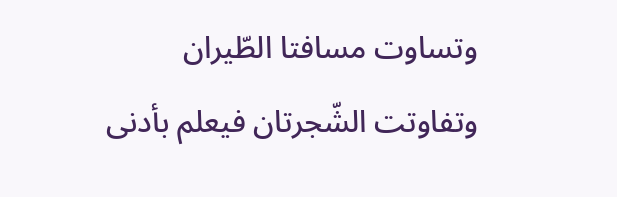وتساوت مسافتا الطّيران وتفاوتت الشّجرتان فيعلم بأدنى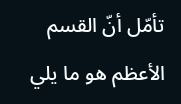تأمّل أنّ القسم الأعظم هو ما يلي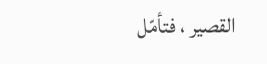القصير ، فتأمّل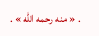. « منه رحمه اللّه » .